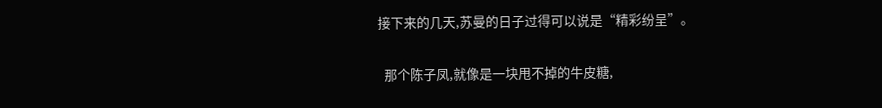接下来的几天,苏曼的日子过得可以说是“精彩纷呈”。

  那个陈子凤,就像是一块甩不掉的牛皮糖,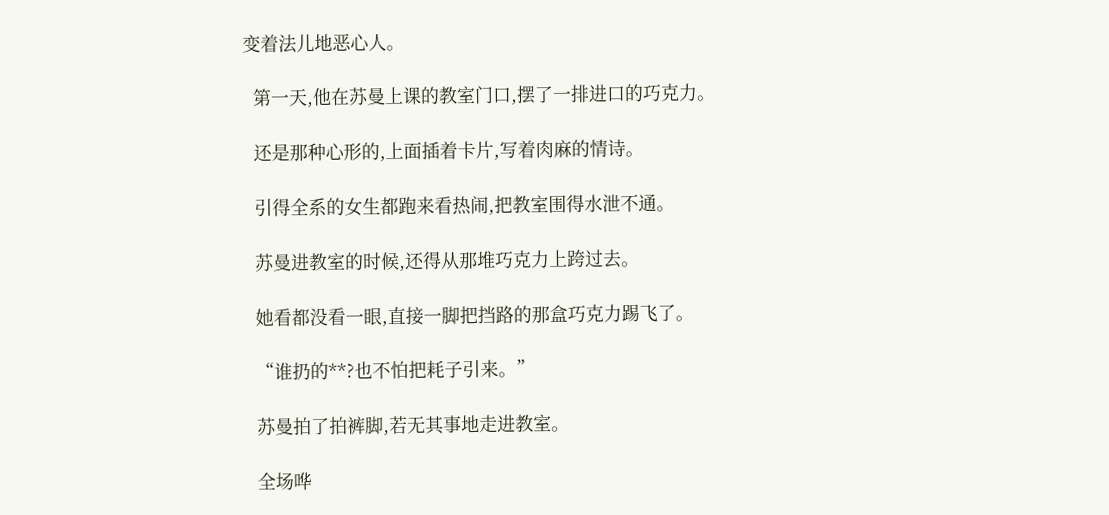变着法儿地恶心人。

  第一天,他在苏曼上课的教室门口,摆了一排进口的巧克力。

  还是那种心形的,上面插着卡片,写着肉麻的情诗。

  引得全系的女生都跑来看热闹,把教室围得水泄不通。

  苏曼进教室的时候,还得从那堆巧克力上跨过去。

  她看都没看一眼,直接一脚把挡路的那盒巧克力踢飞了。

  “谁扔的**?也不怕把耗子引来。”

  苏曼拍了拍裤脚,若无其事地走进教室。

  全场哗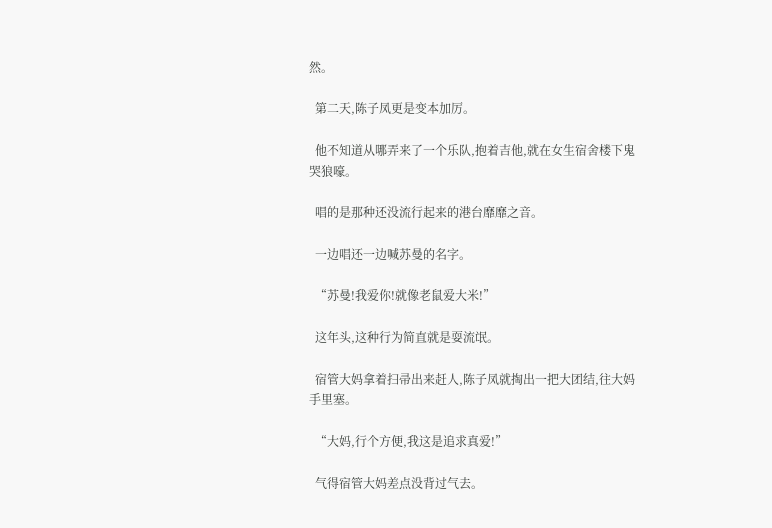然。

  第二天,陈子凤更是变本加厉。

  他不知道从哪弄来了一个乐队,抱着吉他,就在女生宿舍楼下鬼哭狼嚎。

  唱的是那种还没流行起来的港台靡靡之音。

  一边唱还一边喊苏曼的名字。

  “苏曼!我爱你!就像老鼠爱大米!”

  这年头,这种行为简直就是耍流氓。

  宿管大妈拿着扫帚出来赶人,陈子凤就掏出一把大团结,往大妈手里塞。

  “大妈,行个方便,我这是追求真爱!”

  气得宿管大妈差点没背过气去。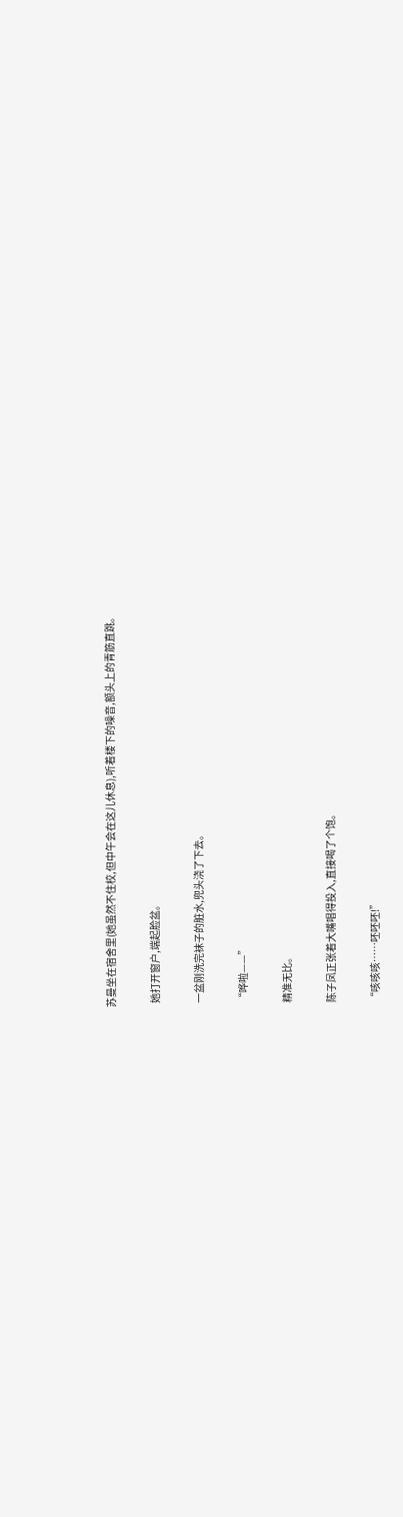苏曼坐在宿舍里(她虽然不住校,但中午会在这儿休息),听着楼下的噪音,额头上的青筋直跳。

  她打开窗户,端起脸盆。

  一盆刚洗完袜子的脏水,兜头浇了下去。

  “哗啦——”

  精准无比。

  陈子凤正张着大嘴唱得投入,直接喝了个饱。

  “咳咳咳……呸呸呸!”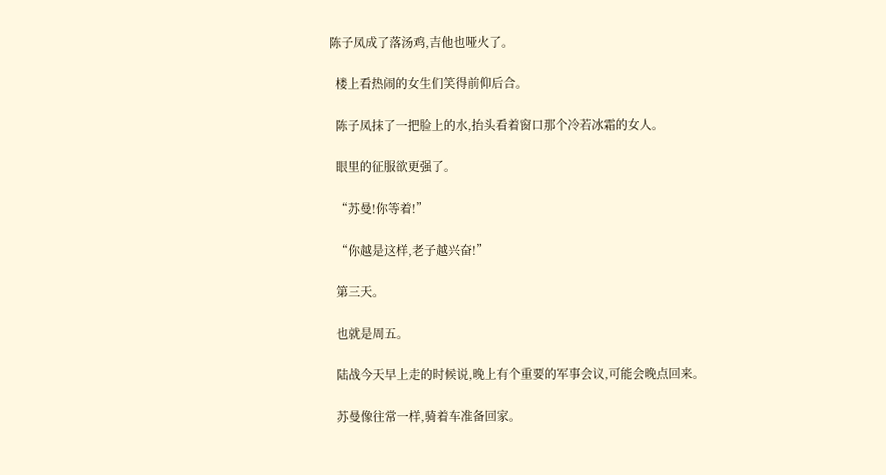陈子凤成了落汤鸡,吉他也哑火了。

  楼上看热闹的女生们笑得前仰后合。

  陈子凤抹了一把脸上的水,抬头看着窗口那个冷若冰霜的女人。

  眼里的征服欲更强了。

  “苏曼!你等着!”

  “你越是这样,老子越兴奋!”

  第三天。

  也就是周五。

  陆战今天早上走的时候说,晚上有个重要的军事会议,可能会晚点回来。

  苏曼像往常一样,骑着车准备回家。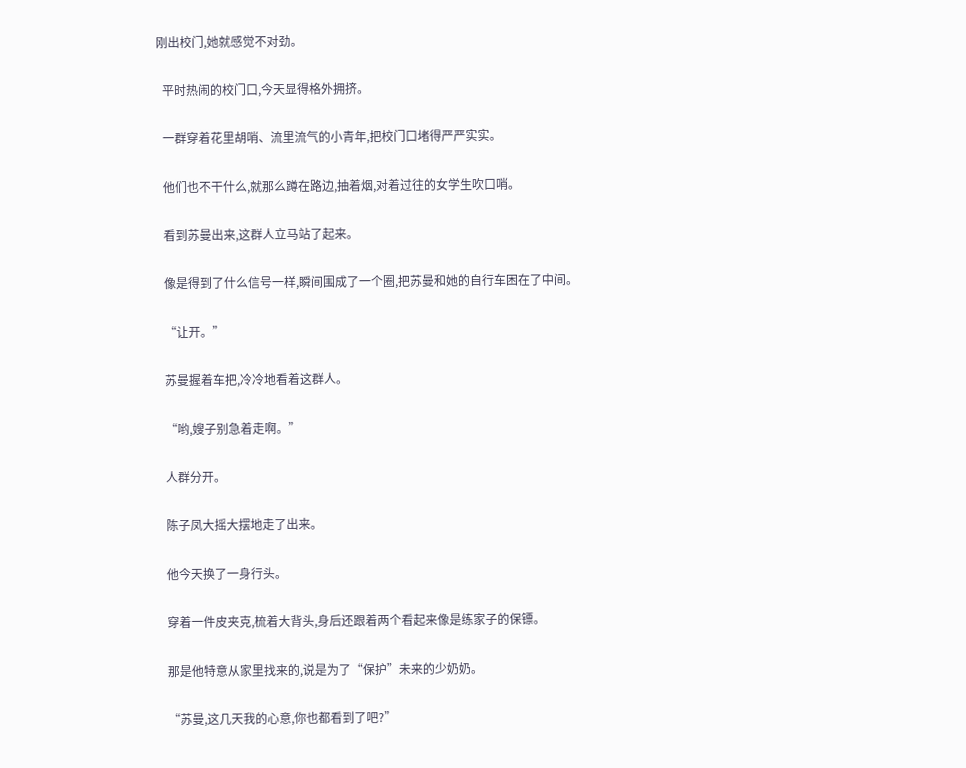刚出校门,她就感觉不对劲。

  平时热闹的校门口,今天显得格外拥挤。

  一群穿着花里胡哨、流里流气的小青年,把校门口堵得严严实实。

  他们也不干什么,就那么蹲在路边,抽着烟,对着过往的女学生吹口哨。

  看到苏曼出来,这群人立马站了起来。

  像是得到了什么信号一样,瞬间围成了一个圈,把苏曼和她的自行车困在了中间。

  “让开。”

  苏曼握着车把,冷冷地看着这群人。

  “哟,嫂子别急着走啊。”

  人群分开。

  陈子凤大摇大摆地走了出来。

  他今天换了一身行头。

  穿着一件皮夹克,梳着大背头,身后还跟着两个看起来像是练家子的保镖。

  那是他特意从家里找来的,说是为了“保护”未来的少奶奶。

  “苏曼,这几天我的心意,你也都看到了吧?”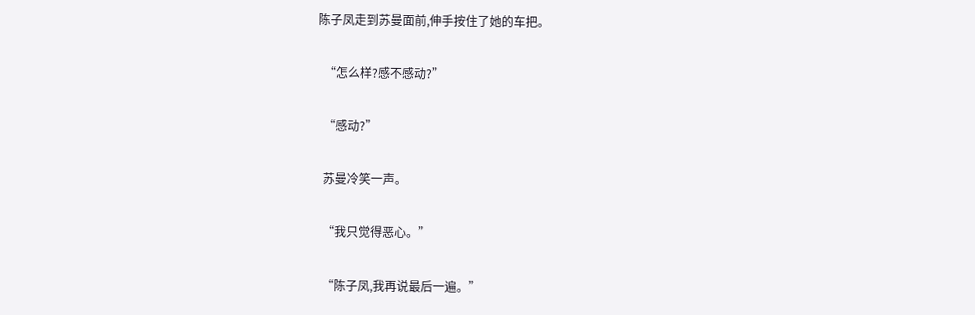陈子凤走到苏曼面前,伸手按住了她的车把。

  “怎么样?感不感动?”

  “感动?”

  苏曼冷笑一声。

  “我只觉得恶心。”

  “陈子凤,我再说最后一遍。”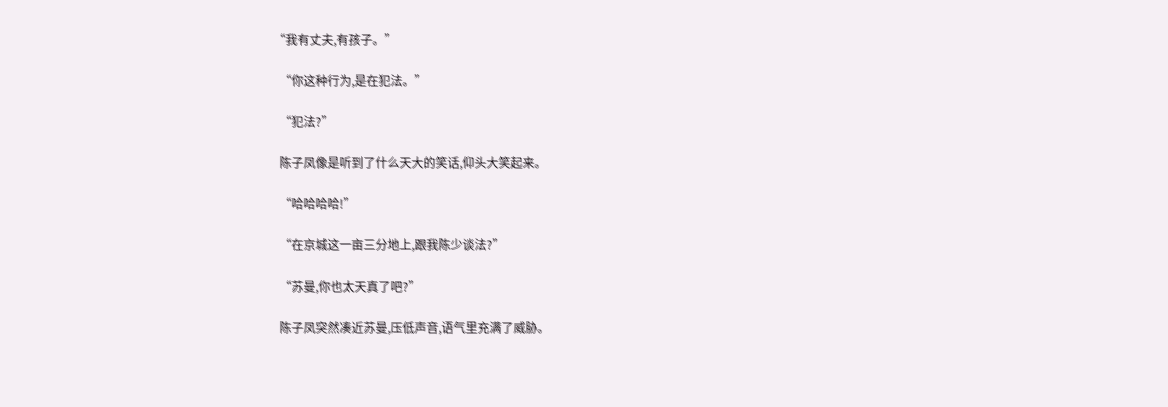“我有丈夫,有孩子。”

  “你这种行为,是在犯法。”

  “犯法?”

  陈子凤像是听到了什么天大的笑话,仰头大笑起来。

  “哈哈哈哈!”

  “在京城这一亩三分地上,跟我陈少谈法?”

  “苏曼,你也太天真了吧?”

  陈子凤突然凑近苏曼,压低声音,语气里充满了威胁。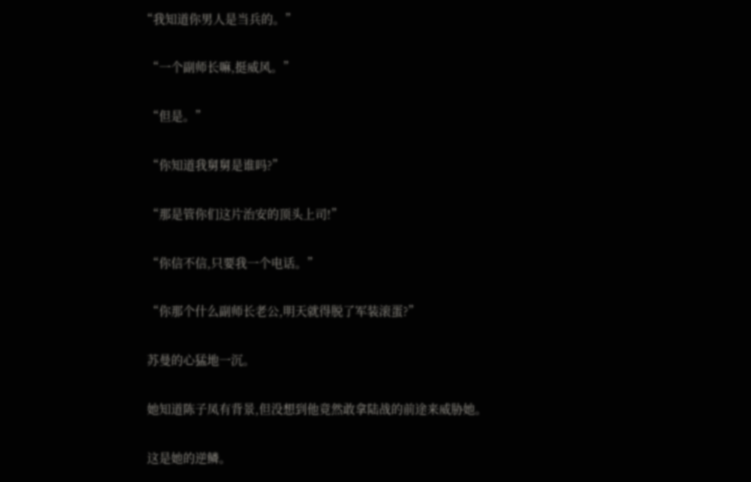“我知道你男人是当兵的。”

  “一个副师长嘛,挺威风。”

  “但是。”

  “你知道我舅舅是谁吗?”

  “那是管你们这片治安的顶头上司!”

  “你信不信,只要我一个电话。”

  “你那个什么副师长老公,明天就得脱了军装滚蛋?”

  苏曼的心猛地一沉。

  她知道陈子凤有背景,但没想到他竟然敢拿陆战的前途来威胁她。

  这是她的逆鳞。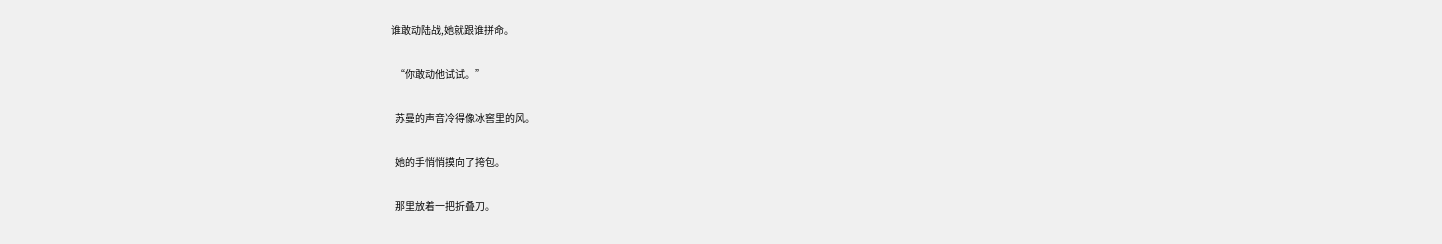谁敢动陆战,她就跟谁拼命。

  “你敢动他试试。”

  苏曼的声音冷得像冰窖里的风。

  她的手悄悄摸向了挎包。

  那里放着一把折叠刀。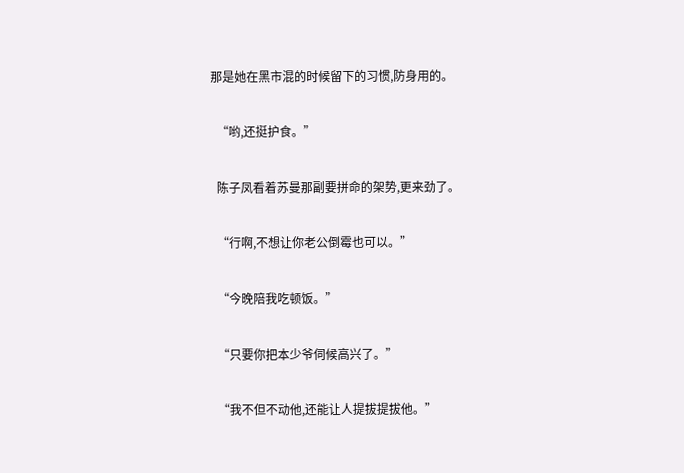那是她在黑市混的时候留下的习惯,防身用的。

  “哟,还挺护食。”

  陈子凤看着苏曼那副要拼命的架势,更来劲了。

  “行啊,不想让你老公倒霉也可以。”

  “今晚陪我吃顿饭。”

  “只要你把本少爷伺候高兴了。”

  “我不但不动他,还能让人提拔提拔他。”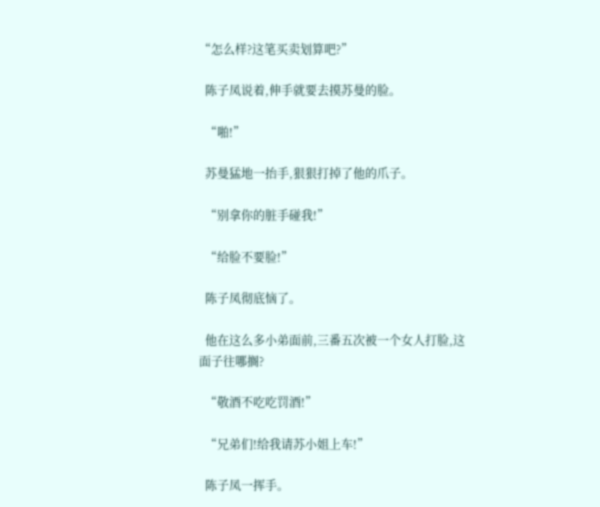“怎么样?这笔买卖划算吧?”

  陈子凤说着,伸手就要去摸苏曼的脸。

  “啪!”

  苏曼猛地一抬手,狠狠打掉了他的爪子。

  “别拿你的脏手碰我!”

  “给脸不要脸!”

  陈子凤彻底恼了。

  他在这么多小弟面前,三番五次被一个女人打脸,这面子往哪搁?

  “敬酒不吃吃罚酒!”

  “兄弟们!给我请苏小姐上车!”

  陈子凤一挥手。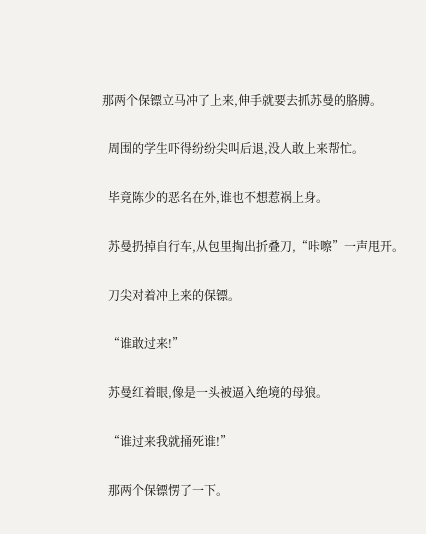那两个保镖立马冲了上来,伸手就要去抓苏曼的胳膊。

  周围的学生吓得纷纷尖叫后退,没人敢上来帮忙。

  毕竟陈少的恶名在外,谁也不想惹祸上身。

  苏曼扔掉自行车,从包里掏出折叠刀,“咔嚓”一声甩开。

  刀尖对着冲上来的保镖。

  “谁敢过来!”

  苏曼红着眼,像是一头被逼入绝境的母狼。

  “谁过来我就捅死谁!”

  那两个保镖愣了一下。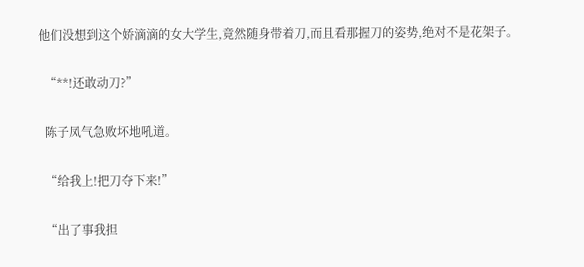他们没想到这个娇滴滴的女大学生,竟然随身带着刀,而且看那握刀的姿势,绝对不是花架子。

  “**!还敢动刀?”

  陈子凤气急败坏地吼道。

  “给我上!把刀夺下来!”

  “出了事我担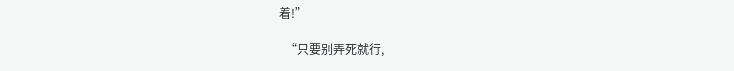着!”

  “只要别弄死就行,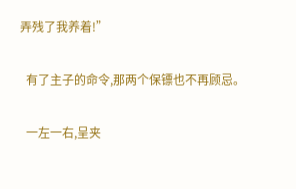弄残了我养着!”

  有了主子的命令,那两个保镖也不再顾忌。

  一左一右,呈夹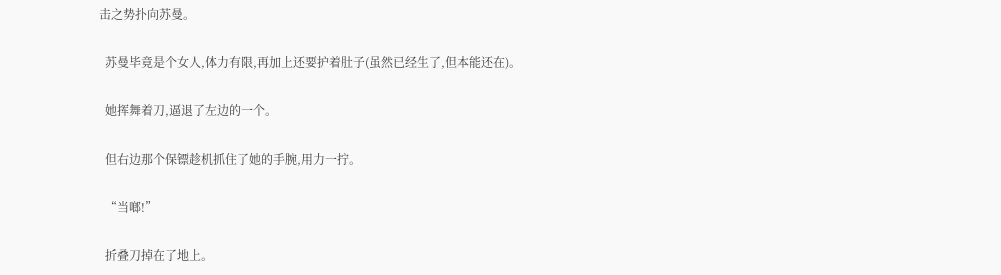击之势扑向苏曼。

  苏曼毕竟是个女人,体力有限,再加上还要护着肚子(虽然已经生了,但本能还在)。

  她挥舞着刀,逼退了左边的一个。

  但右边那个保镖趁机抓住了她的手腕,用力一拧。

  “当啷!”

  折叠刀掉在了地上。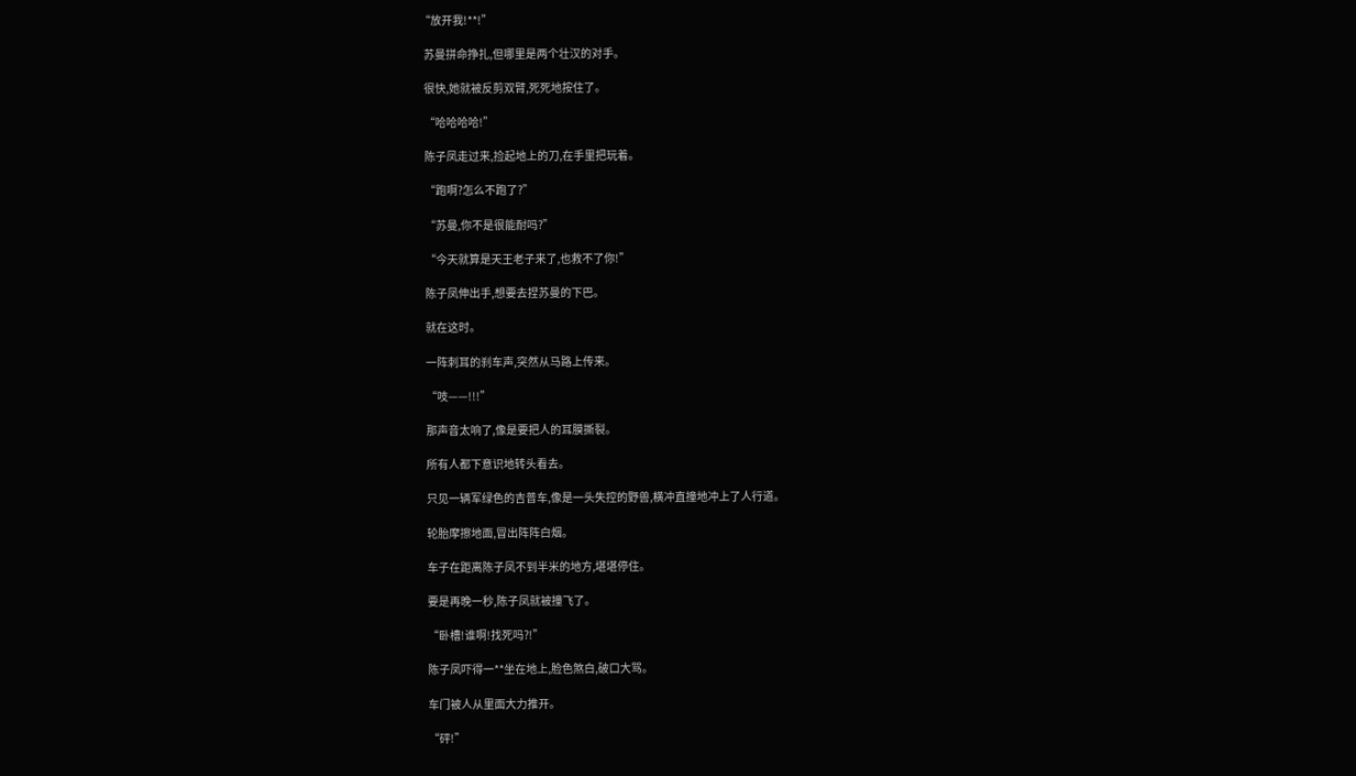“放开我!**!”

  苏曼拼命挣扎,但哪里是两个壮汉的对手。

  很快,她就被反剪双臂,死死地按住了。

  “哈哈哈哈!”

  陈子凤走过来,捡起地上的刀,在手里把玩着。

  “跑啊?怎么不跑了?”

  “苏曼,你不是很能耐吗?”

  “今天就算是天王老子来了,也救不了你!”

  陈子凤伸出手,想要去捏苏曼的下巴。

  就在这时。

  一阵刺耳的刹车声,突然从马路上传来。

  “吱——!!!”

  那声音太响了,像是要把人的耳膜撕裂。

  所有人都下意识地转头看去。

  只见一辆军绿色的吉普车,像是一头失控的野兽,横冲直撞地冲上了人行道。

  轮胎摩擦地面,冒出阵阵白烟。

  车子在距离陈子凤不到半米的地方,堪堪停住。

  要是再晚一秒,陈子凤就被撞飞了。

  “卧槽!谁啊!找死吗?!”

  陈子凤吓得一**坐在地上,脸色煞白,破口大骂。

  车门被人从里面大力推开。

  “砰!”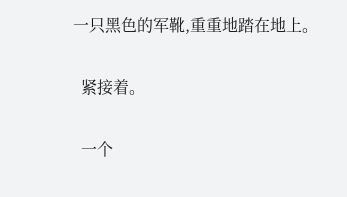一只黑色的军靴,重重地踏在地上。

  紧接着。

  一个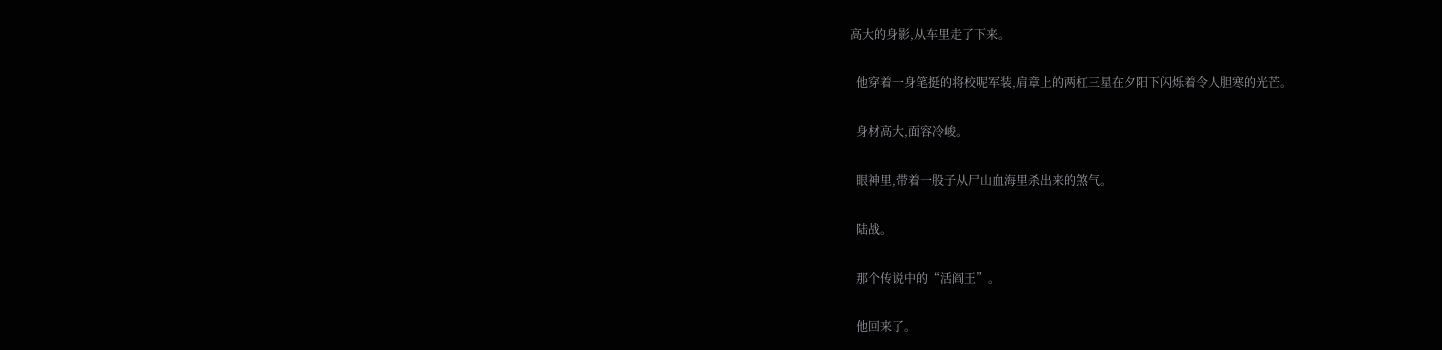高大的身影,从车里走了下来。

  他穿着一身笔挺的将校呢军装,肩章上的两杠三星在夕阳下闪烁着令人胆寒的光芒。

  身材高大,面容冷峻。

  眼神里,带着一股子从尸山血海里杀出来的煞气。

  陆战。

  那个传说中的“活阎王”。

  他回来了。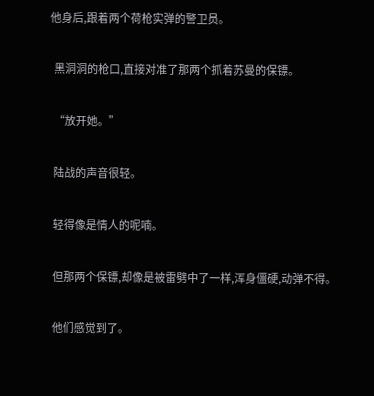他身后,跟着两个荷枪实弹的警卫员。

  黑洞洞的枪口,直接对准了那两个抓着苏曼的保镖。

  “放开她。”

  陆战的声音很轻。

  轻得像是情人的呢喃。

  但那两个保镖,却像是被雷劈中了一样,浑身僵硬,动弹不得。

  他们感觉到了。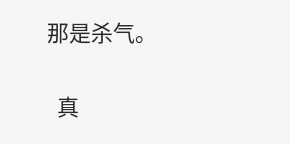那是杀气。

  真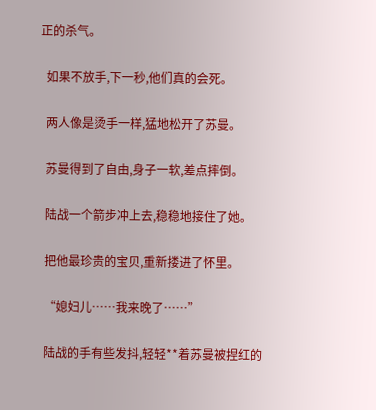正的杀气。

  如果不放手,下一秒,他们真的会死。

  两人像是烫手一样,猛地松开了苏曼。

  苏曼得到了自由,身子一软,差点摔倒。

  陆战一个箭步冲上去,稳稳地接住了她。

  把他最珍贵的宝贝,重新搂进了怀里。

  “媳妇儿……我来晚了……”

  陆战的手有些发抖,轻轻**着苏曼被捏红的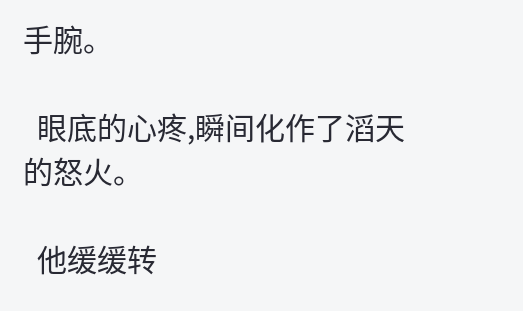手腕。

  眼底的心疼,瞬间化作了滔天的怒火。

  他缓缓转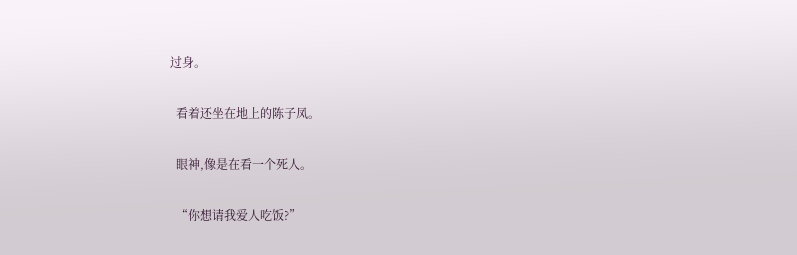过身。

  看着还坐在地上的陈子凤。

  眼神,像是在看一个死人。

  “你想请我爱人吃饭?”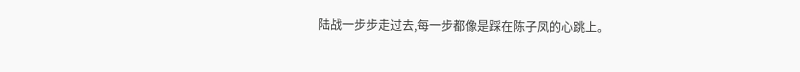陆战一步步走过去,每一步都像是踩在陈子凤的心跳上。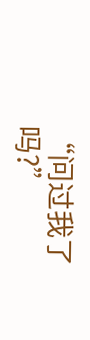“问过我了吗?”